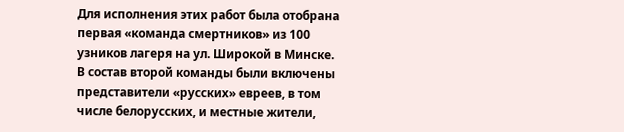Для исполнения этих работ была отобрана первая «команда смертников» из 100 узников лагеря на ул. Широкой в Минске. В состав второй команды были включены представители «русских» евреев, в том числе белорусских, и местные жители,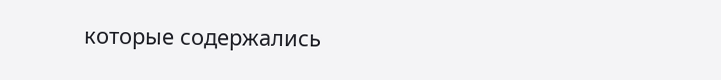которые содержались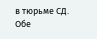в тюрьме СД. Обе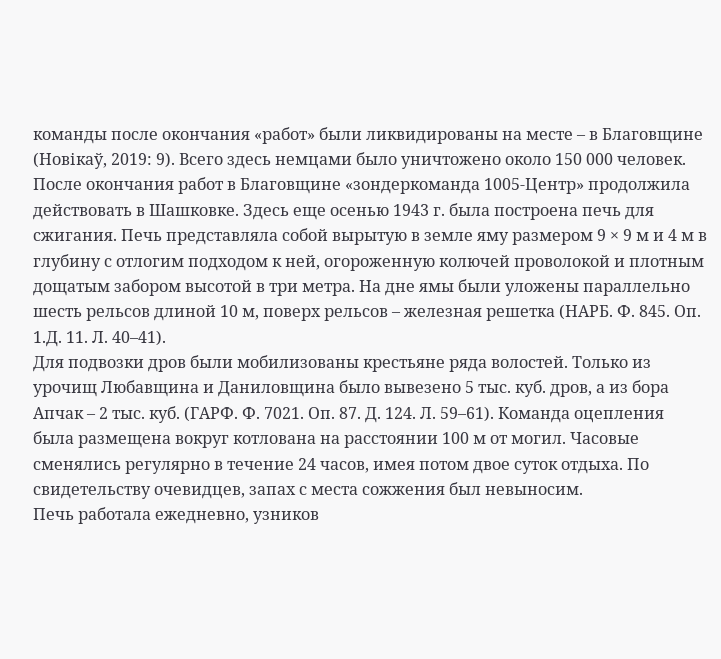команды после окончания «работ» были ликвидированы на месте – в Благовщине (Новікаў, 2019: 9). Всего здесь немцами было уничтожено около 150 000 человек.
После окончания работ в Благовщине «зондеркоманда 1005-Центр» продолжила действовать в Шашковке. Здесь еще осенью 1943 г. была построена печь для сжигания. Печь представляла собой вырытую в земле яму размером 9 × 9 м и 4 м в глубину с отлогим подходом к ней, огороженную колючей проволокой и плотным дощатым забором высотой в три метра. На дне ямы были уложены параллельно шесть рельсов длиной 10 м, поверх рельсов – железная решетка (НАРБ. Ф. 845. Оп. 1.Д. 11. Л. 40–41).
Для подвозки дров были мобилизованы крестьяне ряда волостей. Только из урочищ Любавщина и Даниловщина было вывезено 5 тыс. куб. дров, а из бора Апчак – 2 тыс. куб. (ГАРФ. Ф. 7021. Оп. 87. Д. 124. Л. 59–61). Команда оцепления была размещена вокруг котлована на расстоянии 100 м от могил. Часовые сменялись регулярно в течение 24 часов, имея потом двое суток отдыха. По свидетельству очевидцев, запах с места сожжения был невыносим.
Печь работала ежедневно, узников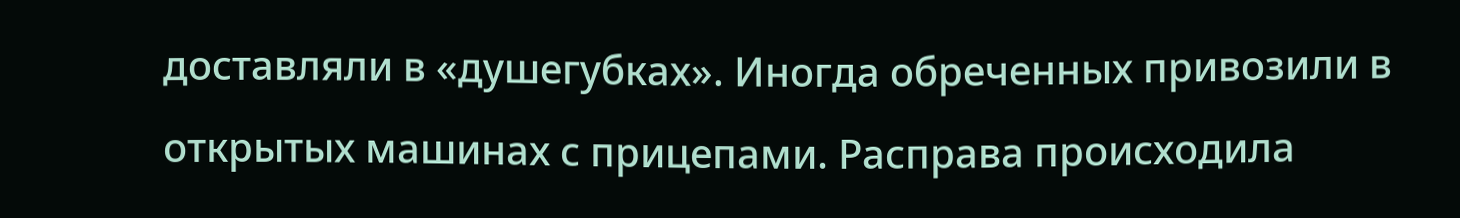доставляли в «душегубках». Иногда обреченных привозили в открытых машинах с прицепами. Расправа происходила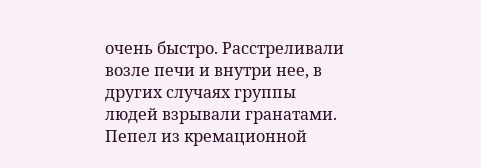очень быстро. Расстреливали возле печи и внутри нее, в других случаях группы людей взрывали гранатами. Пепел из кремационной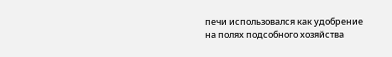печи использовался как удобрение на полях подсобного хозяйства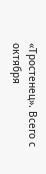«Тростенец». Всего с октября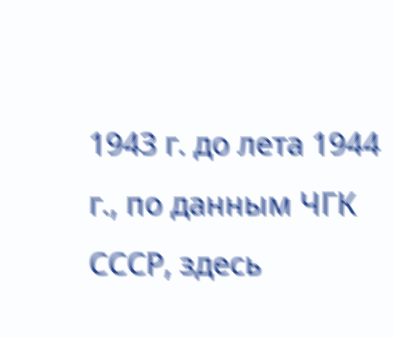1943 г. до лета 1944 г., по данным ЧГК СССР, здесь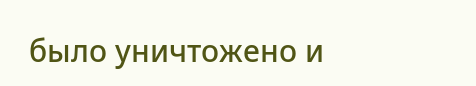было уничтожено и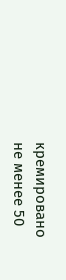кремировано не менее 50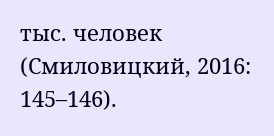тыс. человек (Смиловицкий, 2016: 145–146).